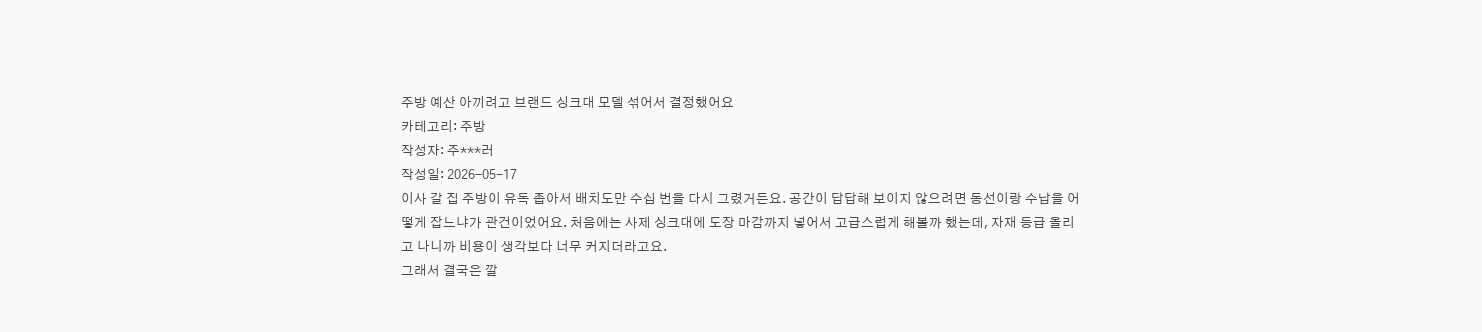주방 예산 아끼려고 브랜드 싱크대 모델 섞어서 결정했어요
카테고리: 주방
작성자: 주***러
작성일: 2026-05-17
이사 갈 집 주방이 유독 좁아서 배치도만 수십 번을 다시 그렸거든요. 공간이 답답해 보이지 않으려면 동선이랑 수납을 어떻게 잡느냐가 관건이었어요. 처음에는 사제 싱크대에 도장 마감까지 넣어서 고급스럽게 해볼까 했는데, 자재 등급 올리고 나니까 비용이 생각보다 너무 커지더라고요.
그래서 결국은 깔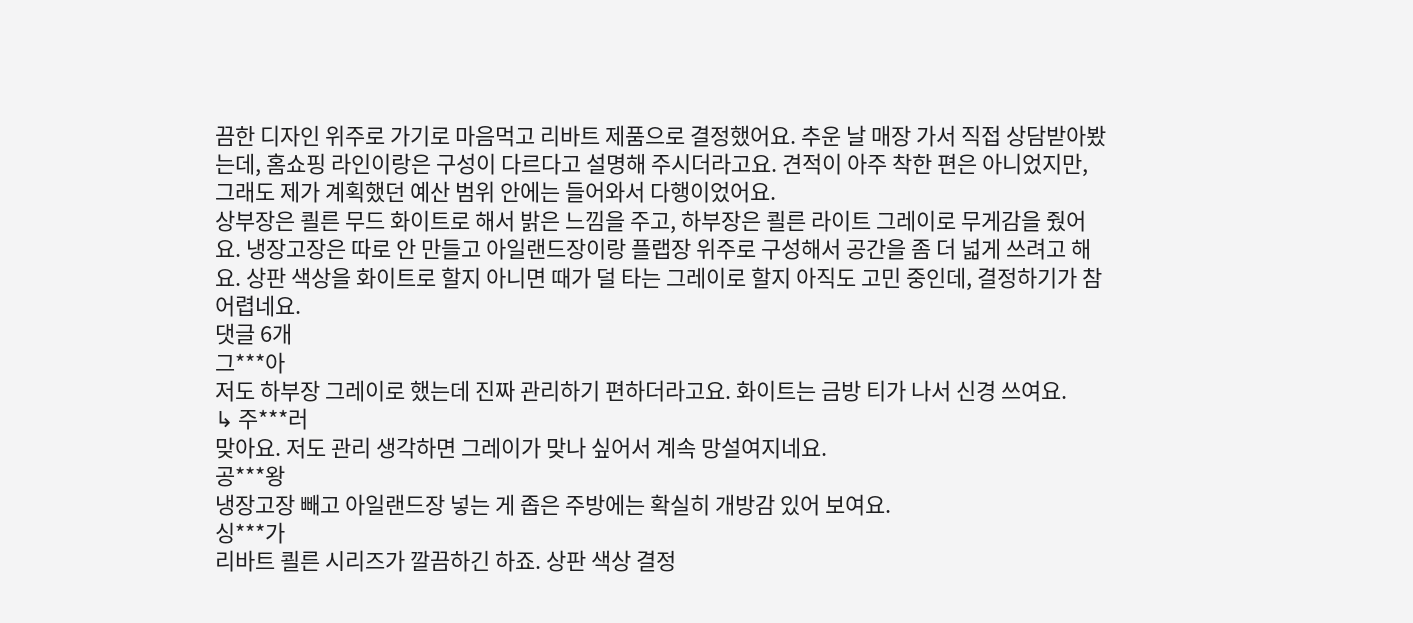끔한 디자인 위주로 가기로 마음먹고 리바트 제품으로 결정했어요. 추운 날 매장 가서 직접 상담받아봤는데, 홈쇼핑 라인이랑은 구성이 다르다고 설명해 주시더라고요. 견적이 아주 착한 편은 아니었지만, 그래도 제가 계획했던 예산 범위 안에는 들어와서 다행이었어요.
상부장은 쾰른 무드 화이트로 해서 밝은 느낌을 주고, 하부장은 쾰른 라이트 그레이로 무게감을 줬어요. 냉장고장은 따로 안 만들고 아일랜드장이랑 플랩장 위주로 구성해서 공간을 좀 더 넓게 쓰려고 해요. 상판 색상을 화이트로 할지 아니면 때가 덜 타는 그레이로 할지 아직도 고민 중인데, 결정하기가 참 어렵네요.
댓글 6개
그***아
저도 하부장 그레이로 했는데 진짜 관리하기 편하더라고요. 화이트는 금방 티가 나서 신경 쓰여요.
↳ 주***러
맞아요. 저도 관리 생각하면 그레이가 맞나 싶어서 계속 망설여지네요.
공***왕
냉장고장 빼고 아일랜드장 넣는 게 좁은 주방에는 확실히 개방감 있어 보여요.
싱***가
리바트 쾰른 시리즈가 깔끔하긴 하죠. 상판 색상 결정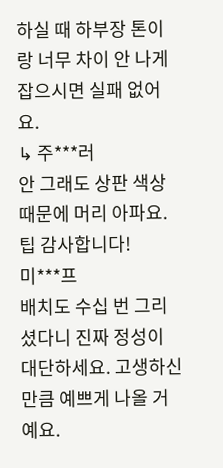하실 때 하부장 톤이랑 너무 차이 안 나게 잡으시면 실패 없어요.
↳ 주***러
안 그래도 상판 색상 때문에 머리 아파요. 팁 감사합니다!
미***프
배치도 수십 번 그리셨다니 진짜 정성이 대단하세요. 고생하신 만큼 예쁘게 나올 거예요.